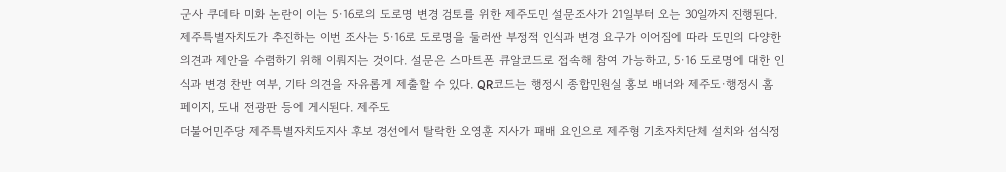군사 쿠데타 미화 논란이 이는 5·16로의 도로명 변경 검토를 위한 제주도민 설문조사가 21일부터 오는 30일까지 진행된다. 제주특별자치도가 추진하는 이번 조사는 5·16로 도로명을 둘러싼 부정적 인식과 변경 요구가 이어짐에 따라 도민의 다양한 의견과 제안을 수렴하기 위해 이뤄지는 것이다. 설문은 스마트폰 큐알코드로 접속해 참여 가능하고, 5·16 도로명에 대한 인식과 변경 찬반 여부, 기타 의견을 자유롭게 제출할 수 있다. QR코드는 행정시 종합민원실 홍보 배너와 제주도·행정시 홈페이지, 도내 전광판 등에 게시된다. 제주도
더불어민주당 제주특별자치도지사 후보 경선에서 탈락한 오영훈 지사가 패배 요인으로 제주형 기초자치단체 설치와 섬식정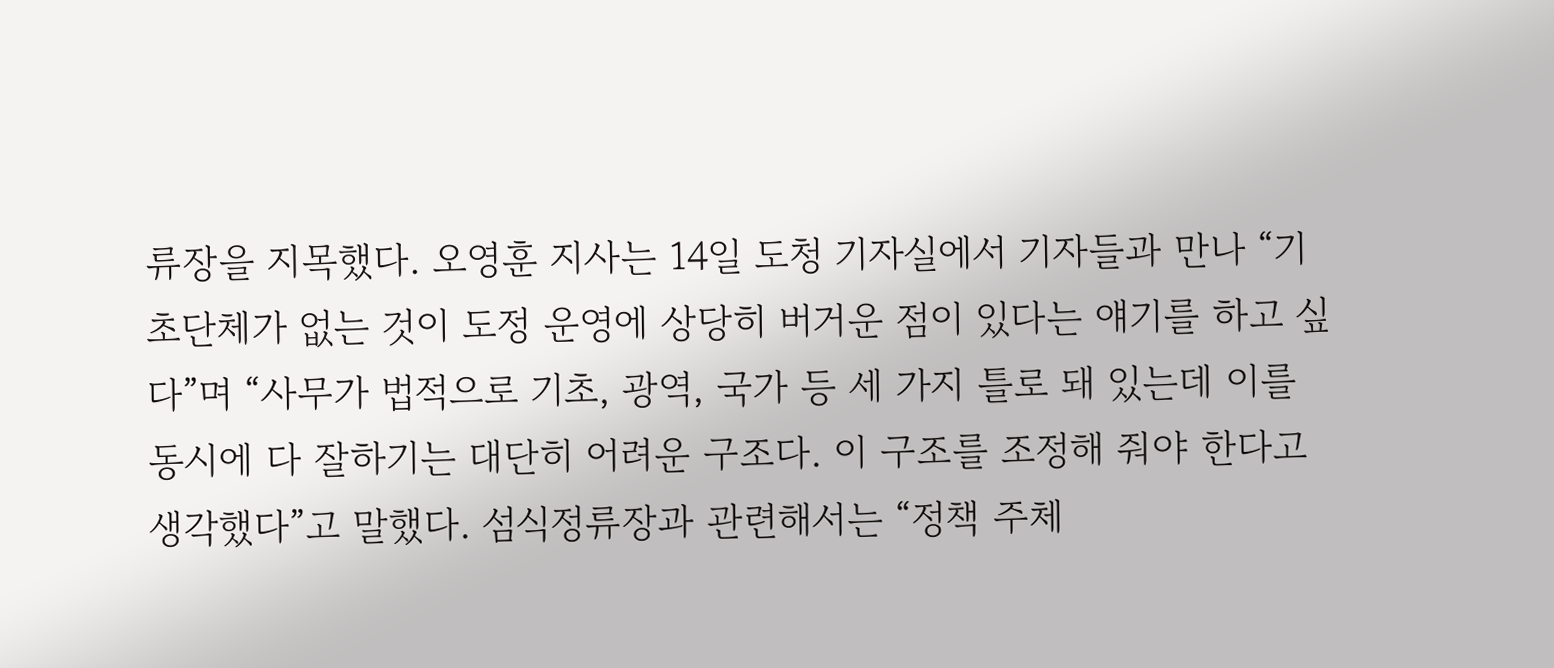류장을 지목했다. 오영훈 지사는 14일 도청 기자실에서 기자들과 만나 “기초단체가 없는 것이 도정 운영에 상당히 버거운 점이 있다는 얘기를 하고 싶다”며 “사무가 법적으로 기초, 광역, 국가 등 세 가지 틀로 돼 있는데 이를 동시에 다 잘하기는 대단히 어려운 구조다. 이 구조를 조정해 줘야 한다고 생각했다”고 말했다. 섬식정류장과 관련해서는 “정책 주체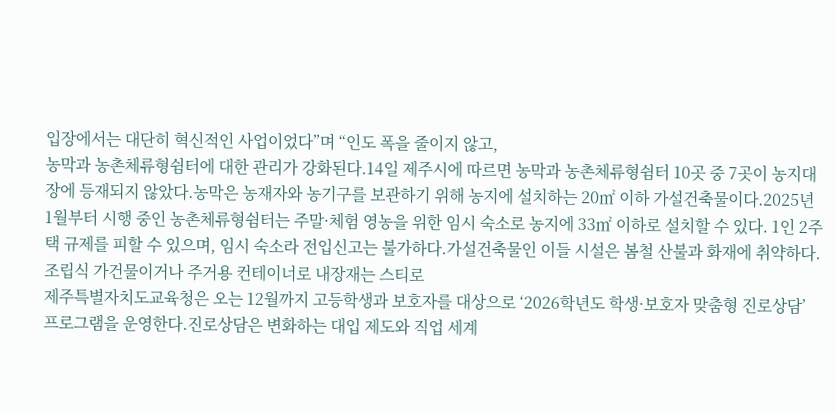입장에서는 대단히 혁신적인 사업이었다”며 “인도 폭을 줄이지 않고,
농막과 농촌체류형쉼터에 대한 관리가 강화된다.14일 제주시에 따르면 농막과 농촌체류형쉼터 10곳 중 7곳이 농지대장에 등재되지 않았다.농막은 농재자와 농기구를 보관하기 위해 농지에 설치하는 20㎡ 이하 가설건축물이다.2025년 1월부터 시행 중인 농촌체류형쉼터는 주말·체험 영농을 위한 임시 숙소로 농지에 33㎡ 이하로 설치할 수 있다. 1인 2주택 규제를 피할 수 있으며, 임시 숙소라 전입신고는 불가하다.가설건축물인 이들 시설은 봄철 산불과 화재에 취약하다.조립식 가건물이거나 주거용 컨테이너로 내장재는 스티로
제주특별자치도교육청은 오는 12월까지 고등학생과 보호자를 대상으로 ‘2026학년도 학생·보호자 맞춤형 진로상담’ 프로그램을 운영한다.진로상담은 변화하는 대입 제도와 직업 세계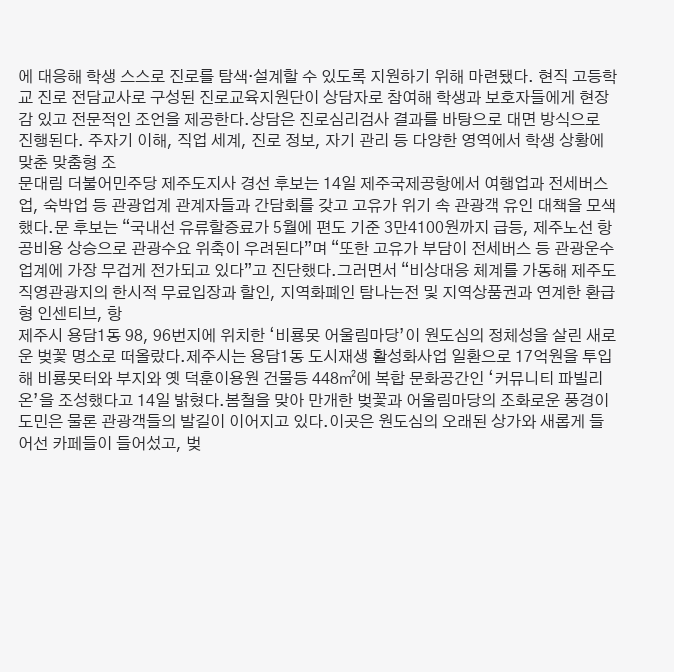에 대응해 학생 스스로 진로를 탐색·설계할 수 있도록 지원하기 위해 마련됐다. 현직 고등학교 진로 전담교사로 구성된 진로교육지원단이 상담자로 참여해 학생과 보호자들에게 현장감 있고 전문적인 조언을 제공한다.상담은 진로심리검사 결과를 바탕으로 대면 방식으로 진행된다. 주자기 이해, 직업 세계, 진로 정보, 자기 관리 등 다양한 영역에서 학생 상황에 맞춘 맞춤형 조
문대림 더불어민주당 제주도지사 경선 후보는 14일 제주국제공항에서 여행업과 전세버스업, 숙박업 등 관광업계 관계자들과 간담회를 갖고 고유가 위기 속 관광객 유인 대책을 모색했다.문 후보는 “국내선 유류할증료가 5월에 편도 기준 3만4100원까지 급등, 제주노선 항공비용 상승으로 관광수요 위축이 우려된다”며 “또한 고유가 부담이 전세버스 등 관광운수업계에 가장 무겁게 전가되고 있다”고 진단했다.그러면서 “비상대응 체계를 가동해 제주도 직영관광지의 한시적 무료입장과 할인, 지역화폐인 탐나는전 및 지역상품권과 연계한 환급형 인센티브, 항
제주시 용담1동 98, 96번지에 위치한 ‘비룡못 어울림마당’이 원도심의 정체성을 살린 새로운 벚꽃 명소로 떠올랐다.제주시는 용담1동 도시재생 활성화사업 일환으로 17억원을 투입해 비룡못터와 부지와 옛 덕훈이용원 건물등 448㎡에 복합 문화공간인 ‘커뮤니티 파빌리온’을 조성했다고 14일 밝혔다.봄철을 맞아 만개한 벚꽃과 어울림마당의 조화로운 풍경이 도민은 물론 관광객들의 발길이 이어지고 있다.이곳은 원도심의 오래된 상가와 새롭게 들어선 카페들이 들어섰고, 벚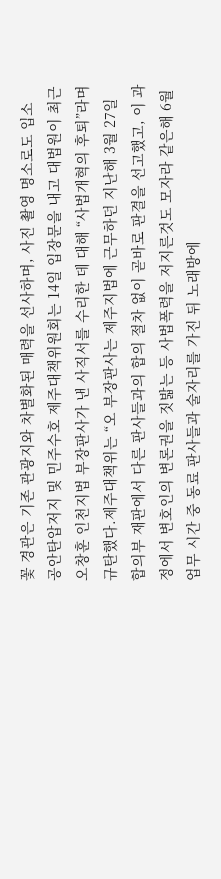꽃 경관은 기존 관광지와 차별화된 매력을 선사하며, 사진 촬영 명소로도 입소
공안탄압저지 및 민주수호 제주대책위원회는 14일 입장문을 내고 대법원이 최근 오창훈 인천지법 부장판사가 낸 사직서를 수리한 데 대해 “사법개혁의 후퇴”라며 규탄했다.제주대책위는 “오 부장판사는 제주지법에 근무하던 지난해 3월 27일 합의부 재판에서 다른 판사들과의 합의 절차 없이 곧바로 판결을 선고했고, 이 과정에서 변호인의 변론권을 짓밟는 등 사법폭력을 저지른것도 모자라 같은해 6월 업무 시간 중 동료 판사들과 술자리를 가진 뒤 노래방에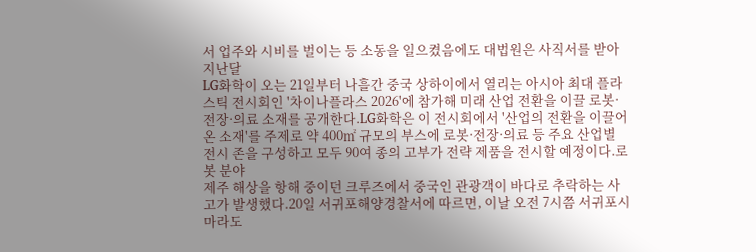서 업주와 시비를 벌이는 등 소동을 일으켰음에도 대법원은 사직서를 받아 지난달
LG화학이 오는 21일부터 나흘간 중국 상하이에서 열리는 아시아 최대 플라스틱 전시회인 '차이나플라스 2026'에 참가해 미래 산업 전환을 이끌 로봇·전장·의료 소재를 공개한다.LG화학은 이 전시회에서 '산업의 전환을 이끌어 온 소재'를 주제로 약 400㎡ 규모의 부스에 로봇·전장·의료 등 주요 산업별 전시 존을 구성하고 모두 90여 종의 고부가 전략 제품을 전시할 예정이다.로봇 분야
제주 해상을 항해 중이던 크루즈에서 중국인 관광객이 바다로 추락하는 사고가 발생했다.20일 서귀포해양경찰서에 따르면, 이날 오전 7시쯤 서귀포시 마라도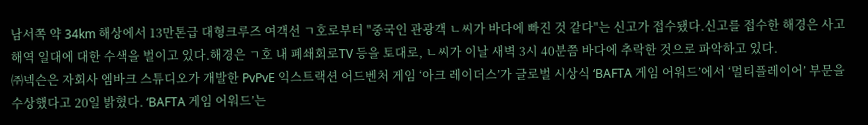남서쪽 약 34km 해상에서 13만톤급 대형크루즈 여객선 ㄱ호로부터 "중국인 관광객 ㄴ씨가 바다에 빠진 것 같다"는 신고가 접수됐다.신고를 접수한 해경은 사고 해역 일대에 대한 수색을 벌이고 있다.해경은 ㄱ호 내 폐쇄회로TV 등을 토대로, ㄴ씨가 이날 새벽 3시 40분쯤 바다에 추락한 것으로 파악하고 있다.
㈜넥슨은 자회사 엠바크 스튜디오가 개발한 PvPvE 익스트랙션 어드벤처 게임 ‘아크 레이더스’가 글로벌 시상식 ‘BAFTA 게임 어워드’에서 ‘멀티플레이어’ 부문을 수상했다고 20일 밝혔다. ‘BAFTA 게임 어워드’는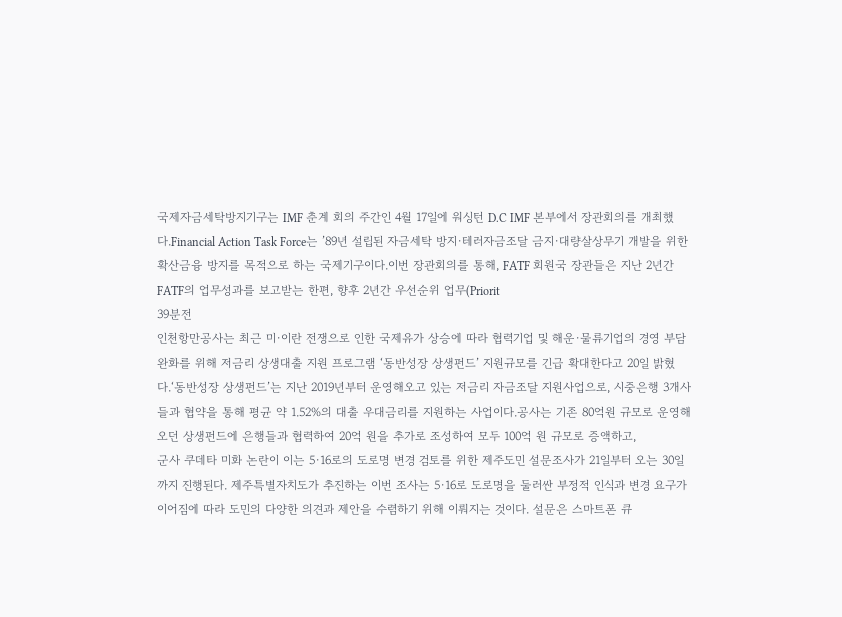국제자금세탁방지기구는 IMF 춘계 회의 주간인 4월 17일에 워싱턴 D.C IMF 본부에서 장관회의를 개최했다.Financial Action Task Force는 ’89년 설립된 자금세탁 방지·테러자금조달 금지·대량살상무기 개발을 위한 확산금융 방지를 목적으로 하는 국제기구이다.이번 장관회의를 통해, FATF 회원국 장관들은 지난 2년간 FATF의 업무성과를 보고받는 한편, 향후 2년간 우선순위 업무(Priorit
39분전
인천항만공사는 최근 미·이란 전쟁으로 인한 국제유가 상승에 따라 협력기업 및 해운·물류기업의 경영 부담완화를 위해 저금리 상생대출 지원 프로그램 ‘동반성장 상생펀드’ 지원규모를 긴급 확대한다고 20일 밝혔다.‘동반성장 상생펀드’는 지난 2019년부터 운영해오고 있는 저금리 자금조달 지원사업으로, 시중은행 3개사들과 협약을 통해 평균 약 1.52%의 대출 우대금리를 지원하는 사업이다.공사는 기존 80억원 규모로 운영해오던 상생펀드에 은행들과 협력하여 20억 원을 추가로 조성하여 모두 100억 원 규모로 증액하고,
군사 쿠데타 미화 논란이 이는 5·16로의 도로명 변경 검토를 위한 제주도민 설문조사가 21일부터 오는 30일까지 진행된다. 제주특별자치도가 추진하는 이번 조사는 5·16로 도로명을 둘러싼 부정적 인식과 변경 요구가 이어짐에 따라 도민의 다양한 의견과 제안을 수렴하기 위해 이뤄지는 것이다. 설문은 스마트폰 큐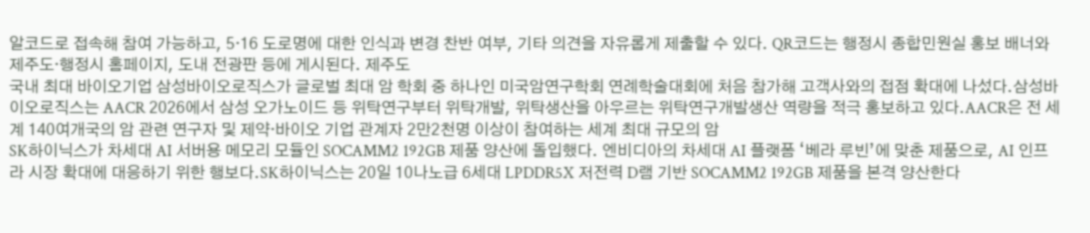알코드로 접속해 참여 가능하고, 5·16 도로명에 대한 인식과 변경 찬반 여부, 기타 의견을 자유롭게 제출할 수 있다. QR코드는 행정시 종합민원실 홍보 배너와 제주도·행정시 홈페이지, 도내 전광판 등에 게시된다. 제주도
국내 최대 바이오기업 삼성바이오로직스가 글로벌 최대 암 학회 중 하나인 미국암연구학회 연례학술대회에 처음 참가해 고객사와의 접점 확대에 나섰다.삼성바이오로직스는 AACR 2026에서 삼성 오가노이드 등 위탁연구부터 위탁개발, 위탁생산을 아우르는 위탁연구개발생산 역량을 적극 홍보하고 있다.AACR은 전 세계 140여개국의 암 관련 연구자 및 제약·바이오 기업 관계자 2만2천명 이상이 참여하는 세계 최대 규모의 암
SK하이닉스가 차세대 AI 서버용 메모리 모듈인 SOCAMM2 192GB 제품 양산에 돌입했다. 엔비디아의 차세대 AI 플랫폼 ‘베라 루빈’에 맞춘 제품으로, AI 인프라 시장 확대에 대응하기 위한 행보다.SK하이닉스는 20일 10나노급 6세대 LPDDR5X 저전력 D램 기반 SOCAMM2 192GB 제품을 본격 양산한다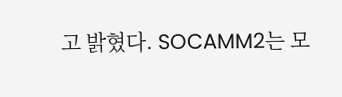고 밝혔다. SOCAMM2는 모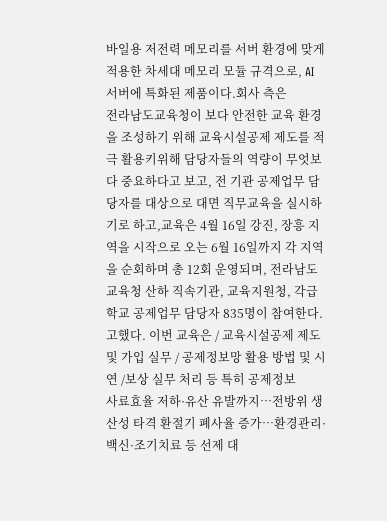바일용 저전력 메모리를 서버 환경에 맞게 적용한 차세대 메모리 모듈 규격으로, AI 서버에 특화된 제품이다.회사 측은
전라남도교육청이 보다 안전한 교육 환경을 조성하기 위해 교육시설공제 제도를 적극 활용키위해 담당자들의 역량이 무엇보다 중요하다고 보고, 전 기관 공제업무 담당자를 대상으로 대면 직무교육을 실시하기로 하고,교육은 4월 16일 강진, 장흥 지역을 시작으로 오는 6월 16일까지 각 지역을 순회하며 총 12회 운영되며, 전라남도교육청 산하 직속기관, 교육지원청, 각급 학교 공제업무 담당자 835명이 참여한다.고했다. 이번 교육은 / 교육시설공제 제도 및 가입 실무 / 공제정보망 활용 방법 및 시연 /보상 실무 처리 등 특히 공제정보
사료효율 저하·유산 유발까지…전방위 생산성 타격 환절기 폐사율 증가…환경관리·백신·조기치료 등 선제 대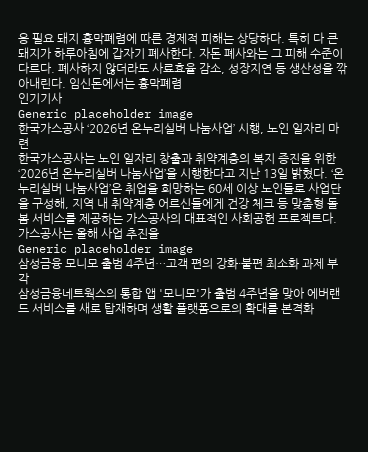응 필요 돼지 흉막폐렴에 따른 경제적 피해는 상당하다. 특히 다 큰 돼지가 하루아침에 갑자기 폐사한다. 자돈 폐사와는 그 피해 수준이 다르다. 폐사하지 않더라도 사료효율 감소, 성장지연 등 생산성을 깎아내린다. 임신돈에서는 흉막폐렴
인기기사
Generic placeholder image
한국가스공사 ‘2026년 온누리실버 나눔사업’ 시행, 노인 일자리 마련
한국가스공사는 노인 일자리 창출과 취약계층의 복지 증진을 위한 ‘2026년 온누리실버 나눔사업’을 시행한다고 지난 13일 밝혔다. ‘온누리실버 나눔사업’은 취업을 희망하는 60세 이상 노인들로 사업단을 구성해, 지역 내 취약계층 어르신들에게 건강 체크 등 맞춤형 돌봄 서비스를 제공하는 가스공사의 대표적인 사회공헌 프로젝트다. 가스공사는 올해 사업 추진을
Generic placeholder image
삼성금융 모니모 출범 4주년…고객 편의 강화·불편 최소화 과제 부각
삼성금융네트웍스의 통합 앱 '모니모'가 출범 4주년을 맞아 에버랜드 서비스를 새로 탑재하며 생활 플랫폼으로의 확대를 본격화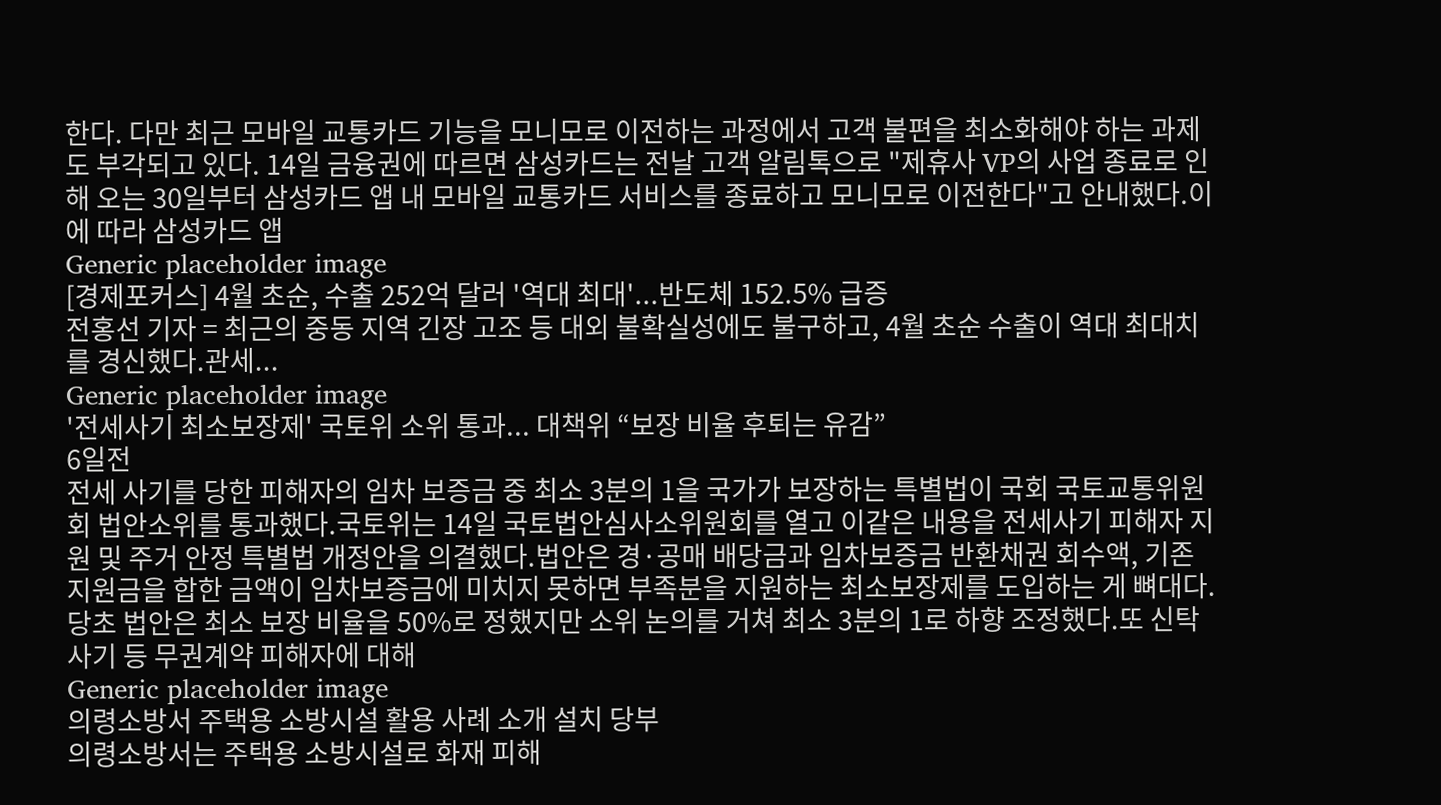한다. 다만 최근 모바일 교통카드 기능을 모니모로 이전하는 과정에서 고객 불편을 최소화해야 하는 과제도 부각되고 있다. 14일 금융권에 따르면 삼성카드는 전날 고객 알림톡으로 "제휴사 VP의 사업 종료로 인해 오는 30일부터 삼성카드 앱 내 모바일 교통카드 서비스를 종료하고 모니모로 이전한다"고 안내했다.이에 따라 삼성카드 앱
Generic placeholder image
[경제포커스] 4월 초순, 수출 252억 달러 '역대 최대'...반도체 152.5% 급증
전홍선 기자 = 최근의 중동 지역 긴장 고조 등 대외 불확실성에도 불구하고, 4월 초순 수출이 역대 최대치를 경신했다.관세...
Generic placeholder image
'전세사기 최소보장제' 국토위 소위 통과... 대책위 “보장 비율 후퇴는 유감”
6일전
전세 사기를 당한 피해자의 임차 보증금 중 최소 3분의 1을 국가가 보장하는 특별법이 국회 국토교통위원회 법안소위를 통과했다.국토위는 14일 국토법안심사소위원회를 열고 이같은 내용을 전세사기 피해자 지원 및 주거 안정 특별법 개정안을 의결했다.법안은 경·공매 배당금과 임차보증금 반환채권 회수액, 기존 지원금을 합한 금액이 임차보증금에 미치지 못하면 부족분을 지원하는 최소보장제를 도입하는 게 뼈대다.당초 법안은 최소 보장 비율을 50%로 정했지만 소위 논의를 거쳐 최소 3분의 1로 하향 조정했다.또 신탁사기 등 무권계약 피해자에 대해
Generic placeholder image
의령소방서 주택용 소방시설 활용 사례 소개 설치 당부
의령소방서는 주택용 소방시설로 화재 피해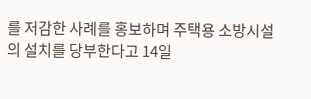를 저감한 사례를 홍보하며 주택용 소방시설의 설치를 당부한다고 14일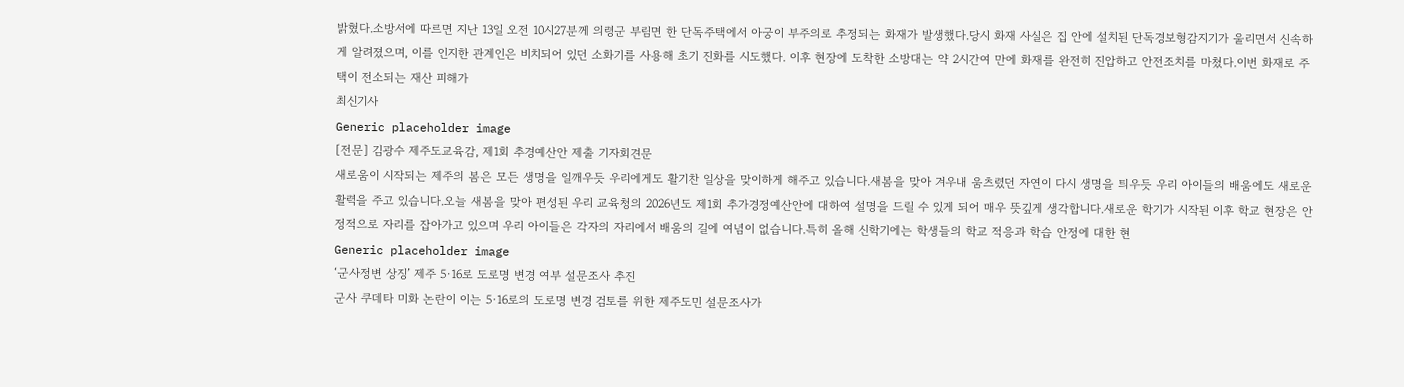밝혔다.소방서에 따르면 지난 13일 오전 10시27분께 의령군 부림면 한 단독주택에서 아궁이 부주의로 추정되는 화재가 발생했다.당시 화재 사실은 집 안에 설치된 단독경보형감지기가 울리면서 신속하게 알려졌으며, 이를 인지한 관계인은 비치되어 있던 소화기를 사용해 초기 진화를 시도했다. 이후 현장에 도착한 소방대는 약 2시간여 만에 화재를 완전히 진압하고 안전조치를 마쳤다.이번 화재로 주택이 전소되는 재산 피해가
최신기사
Generic placeholder image
[전문] 김광수 제주도교육감, 제1회 추경예산안 제출 기자회견문
새로움이 시작되는 제주의 봄은 모든 생명을 일깨우듯 우리에게도 활기찬 일상을 맞이하게 해주고 있습니다.새봄을 맞아 겨우내 움츠렸던 자연이 다시 생명을 틔우듯 우리 아이들의 배움에도 새로운 활력을 주고 있습니다.오늘 새봄을 맞아 편성된 우리 교육청의 2026년도 제1회 추가경정예산안에 대하여 설명을 드릴 수 있게 되어 매우 뜻깊게 생각합니다.새로운 학기가 시작된 이후 학교 현장은 안정적으로 자리를 잡아가고 있으며 우리 아이들은 각자의 자리에서 배움의 길에 여념이 없습니다.특히 올해 신학기에는 학생들의 학교 적응과 학습 안정에 대한 현
Generic placeholder image
‘군사정변 상징’ 제주 5·16로 도로명 변경 여부 설문조사 추진
군사 쿠데타 미화 논란이 이는 5·16로의 도로명 변경 검토를 위한 제주도민 설문조사가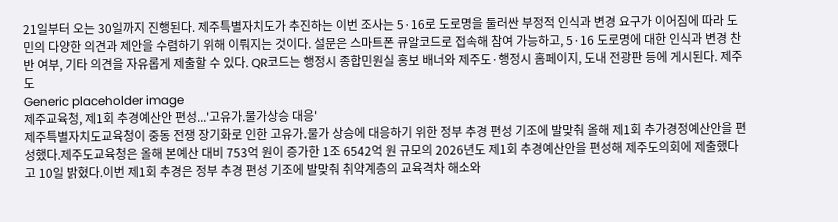21일부터 오는 30일까지 진행된다. 제주특별자치도가 추진하는 이번 조사는 5·16로 도로명을 둘러싼 부정적 인식과 변경 요구가 이어짐에 따라 도민의 다양한 의견과 제안을 수렴하기 위해 이뤄지는 것이다. 설문은 스마트폰 큐알코드로 접속해 참여 가능하고, 5·16 도로명에 대한 인식과 변경 찬반 여부, 기타 의견을 자유롭게 제출할 수 있다. QR코드는 행정시 종합민원실 홍보 배너와 제주도·행정시 홈페이지, 도내 전광판 등에 게시된다. 제주도
Generic placeholder image
제주교육청, 제1회 추경예산안 편성...'고유가.물가상승 대응'
제주특별자치도교육청이 중동 전쟁 장기화로 인한 고유가․물가 상승에 대응하기 위한 정부 추경 편성 기조에 발맞춰 올해 제1회 추가경정예산안을 편성했다.제주도교육청은 올해 본예산 대비 753억 원이 증가한 1조 6542억 원 규모의 2026년도 제1회 추경예산안을 편성해 제주도의회에 제출했다고 10일 밝혔다.이번 제1회 추경은 정부 추경 편성 기조에 발맞춰 취약계층의 교육격차 해소와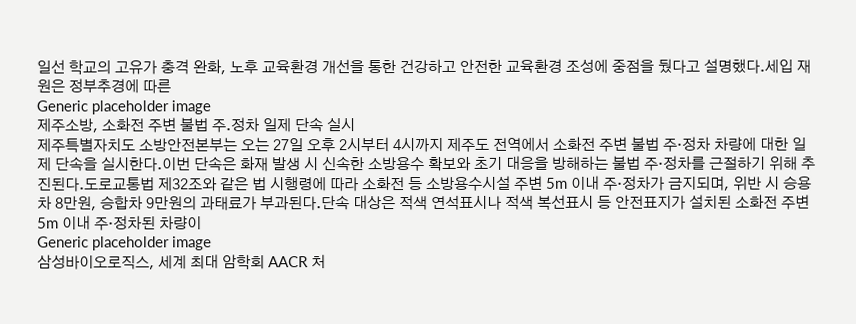일선 학교의 고유가 충격 완화, 노후 교육환경 개선을 통한 건강하고 안전한 교육환경 조성에 중점을 뒀다고 설명했다.세입 재원은 정부추경에 따른
Generic placeholder image
제주소방, 소화전 주변 불법 주.정차 일제 단속 실시
제주특별자치도 소방안전본부는 오는 27일 오후 2시부터 4시까지 제주도 전역에서 소화전 주변 불법 주·정차 차량에 대한 일제 단속을 실시한다.이번 단속은 화재 발생 시 신속한 소방용수 확보와 초기 대응을 방해하는 불법 주·정차를 근절하기 위해 추진된다.도로교통법 제32조와 같은 법 시행령에 따라 소화전 등 소방용수시설 주변 5m 이내 주·정차가 금지되며, 위반 시 승용차 8만원, 승합차 9만원의 과태료가 부과된다.단속 대상은 적색 연석표시나 적색 복선표시 등 안전표지가 설치된 소화전 주변 5m 이내 주·정차된 차량이
Generic placeholder image
삼성바이오로직스, 세계 최대 암학회 AACR 처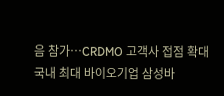음 참가…CRDMO 고객사 접점 확대
국내 최대 바이오기업 삼성바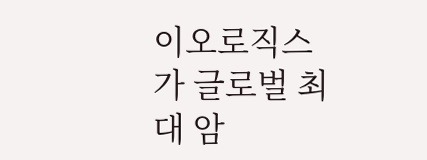이오로직스가 글로벌 최대 암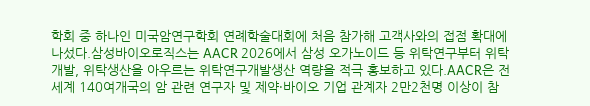학회 중 하나인 미국암연구학회 연례학술대회에 처음 참가해 고객사와의 접점 확대에 나섰다.삼성바이오로직스는 AACR 2026에서 삼성 오가노이드 등 위탁연구부터 위탁개발, 위탁생산을 아우르는 위탁연구개발생산 역량을 적극 홍보하고 있다.AACR은 전 세계 140여개국의 암 관련 연구자 및 제약·바이오 기업 관계자 2만2천명 이상이 참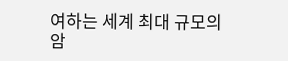여하는 세계 최대 규모의 암